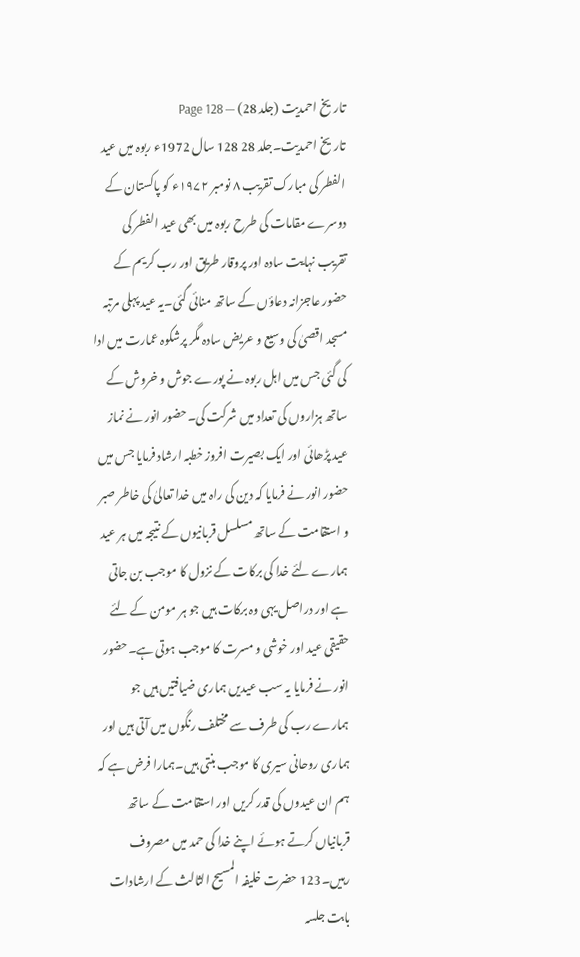تاریخ احمدیت (جلد 28) — Page 128
تاریخ احمدیت۔جلد 28 128 سال 1972ء ربوہ میں عید الفطر کی مبارک تقریب ۸ نومبر ۱۹۷۲ء کو پاکستان کے دوسرے مقامات کی طرح ربوہ میں بھی عید الفطر کی تقریب نہایت سادہ اور پروقار طریق اور رب کریم کے حضور عاجزانہ دعاؤں کے ساتھ منائی گئی۔یہ عید پہلی مرتبہ مسجد اقصیٰ کی وسیع و عریض سادہ مگر پرشکوہ عمارت میں ادا کی گئی جس میں اہل ربوہ نے پورے جوش و خروش کے ساتھ ہزاروں کی تعداد میں شرکت کی۔حضور انور نے نماز عید پڑھائی اور ایک بصیرت افروز خطبہ ارشاد فرمایا جس میں حضور انور نے فرمایا کہ دین کی راہ میں خدا تعالیٰ کی خاطر صبر و استقامت کے ساتھ مسلسل قربانیوں کے نتیجہ میں ہر عید ہمارے لئے خدا کی برکات کے نزول کا موجب بن جاتی ہے اور دراصل یہی وہ برکات ہیں جو ہر مومن کے لئے حقیقی عید اور خوشی و مسرت کا موجب ہوتی ہے۔حضور انور نے فرمایا یہ سب عیدیں ہماری ضیافتیں ہیں جو ہمارے رب کی طرف سے مختلف رنگوں میں آتی ہیں اور ہماری روحانی سیری کا موجب بنتی ہیں۔ہمارا فرض ہے کہ ہم ان عیدوں کی قدر کریں اور استقامت کے ساتھ قربانیاں کرتے ہوئے اپنے خدا کی حمد میں مصروف رہیں۔123 حضرت خلیفہ المسیح الثالث کے ارشادات بابت جلسہ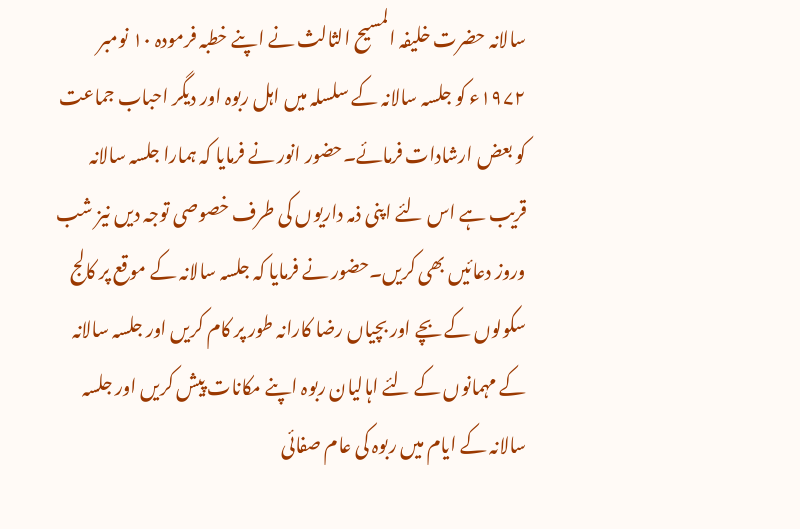سالانہ حضرت خلیفہ المسیح الثالث نے اپنے خطبہ فرمودہ ۱۰ نومبر ۱۹۷۲ء کو جلسہ سالانہ کے سلسلہ میں اہل ربوہ اور دیگر احباب جماعت کو بعض ارشادات فرمائے۔حضور انور نے فرمایا کہ ہمارا جلسہ سالانہ قریب ہے اس لئے اپنی ذمہ داریوں کی طرف خصوصی توجہ دیں نیز شب وروز دعائیں بھی کریں۔حضور نے فرمایا کہ جلسہ سالانہ کے موقع پر کالج سکولوں کے بچے اور بچیاں رضا کارانہ طور پر کام کریں اور جلسہ سالانہ کے مہمانوں کے لئے اہالیان ربوہ اپنے مکانات پیش کریں اور جلسہ سالانہ کے ایام میں ربوہ کی عام صفائی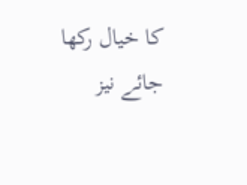کا خیال رکھا جائے نیز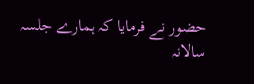حضور نے فرمایا کہ ہمارے جلسہ سالانہ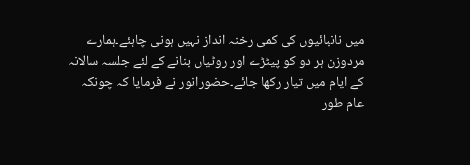میں نانبائیوں کی کمی رخنہ انداز نہیں ہونی چاہئے۔ہمارے مردوزن ہر دو کو پیٹڑے اور روٹیاں بنانے کے لئے جلسہ سالانہ کے ایام میں تیار رکھا جائے۔حضورانور نے فرمایا کہ چونکہ عام طور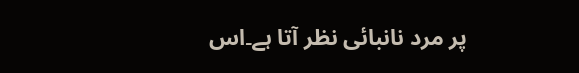پر مرد نانبائی نظر آتا ہے۔اس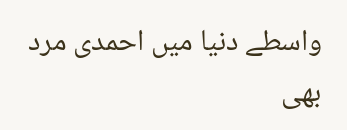واسطے دنیا میں احمدی مرد بھی